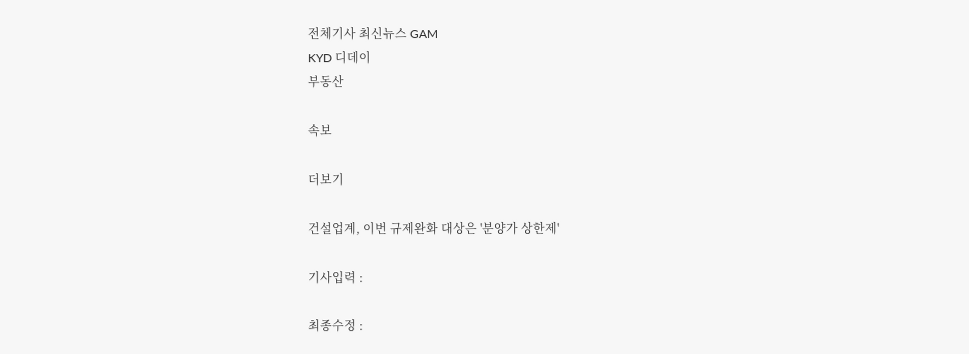전체기사 최신뉴스 GAM
KYD 디데이
부동산

속보

더보기

건설업계, 이번 규제완화 대상은 '분양가 상한제'

기사입력 :

최종수정 :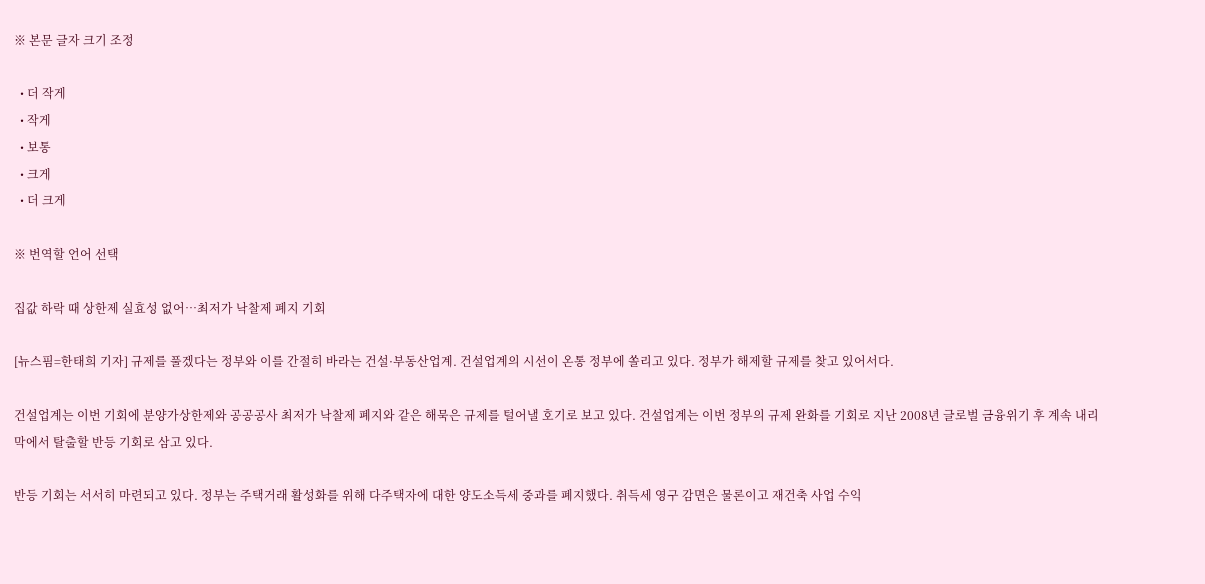※ 본문 글자 크기 조정

  • 더 작게
  • 작게
  • 보통
  • 크게
  • 더 크게

※ 번역할 언어 선택

집값 하락 때 상한제 실효성 없어…최저가 낙찰제 폐지 기회

[뉴스핌=한태희 기자] 규제를 풀겠다는 정부와 이를 간절히 바라는 건설·부동산업계. 건설업계의 시선이 온통 정부에 쏠리고 있다. 정부가 해제할 규제를 찾고 있어서다.

건설업계는 이번 기회에 분양가상한제와 공공공사 최저가 낙찰제 폐지와 같은 해묵은 규제를 털어낼 호기로 보고 있다. 건설업계는 이번 정부의 규제 완화를 기회로 지난 2008년 글로벌 금융위기 후 계속 내리막에서 탈출할 반등 기회로 삼고 있다.

반등 기회는 서서히 마련되고 있다. 정부는 주택거래 활성화를 위해 다주택자에 대한 양도소득세 중과를 폐지했다. 취득세 영구 감면은 물론이고 재건축 사업 수익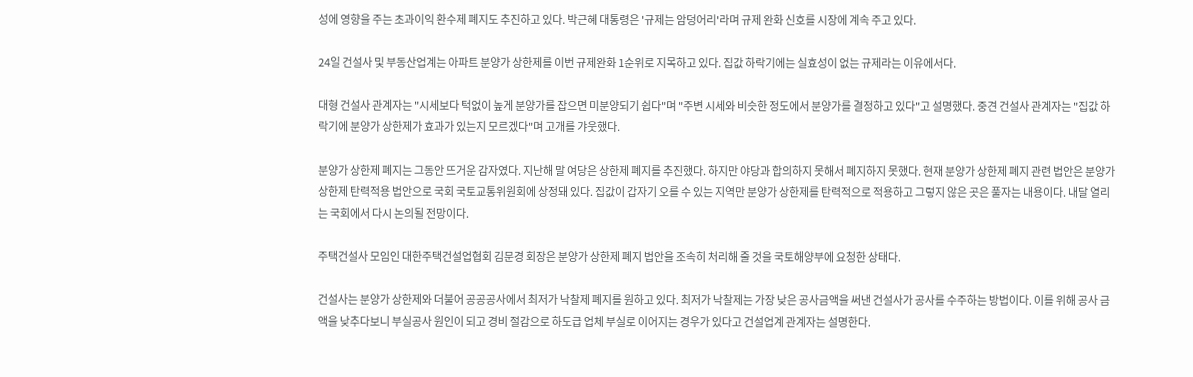성에 영향을 주는 초과이익 환수제 폐지도 추진하고 있다. 박근혜 대통령은 '규제는 암덩어리'라며 규제 완화 신호를 시장에 계속 주고 있다.

24일 건설사 및 부동산업계는 아파트 분양가 상한제를 이번 규제완화 1순위로 지목하고 있다. 집값 하락기에는 실효성이 없는 규제라는 이유에서다.

대형 건설사 관계자는 "시세보다 턱없이 높게 분양가를 잡으면 미분양되기 쉽다"며 "주변 시세와 비슷한 정도에서 분양가를 결정하고 있다"고 설명했다. 중견 건설사 관계자는 "집값 하락기에 분양가 상한제가 효과가 있는지 모르겠다"며 고개를 갸웃했다.

분양가 상한제 폐지는 그동안 뜨거운 감자였다. 지난해 말 여당은 상한제 폐지를 추진했다. 하지만 야당과 합의하지 못해서 폐지하지 못했다. 현재 분양가 상한제 폐지 관련 법안은 분양가 상한제 탄력적용 법안으로 국회 국토교통위원회에 상정돼 있다. 집값이 갑자기 오를 수 있는 지역만 분양가 상한제를 탄력적으로 적용하고 그렇지 않은 곳은 풀자는 내용이다. 내달 열리는 국회에서 다시 논의될 전망이다.

주택건설사 모임인 대한주택건설업협회 김문경 회장은 분양가 상한제 폐지 법안을 조속히 처리해 줄 것을 국토해양부에 요청한 상태다.

건설사는 분양가 상한제와 더불어 공공공사에서 최저가 낙찰제 폐지를 원하고 있다. 최저가 낙찰제는 가장 낮은 공사금액을 써낸 건설사가 공사를 수주하는 방법이다. 이를 위해 공사 금액을 낮추다보니 부실공사 원인이 되고 경비 절감으로 하도급 업체 부실로 이어지는 경우가 있다고 건설업계 관계자는 설명한다.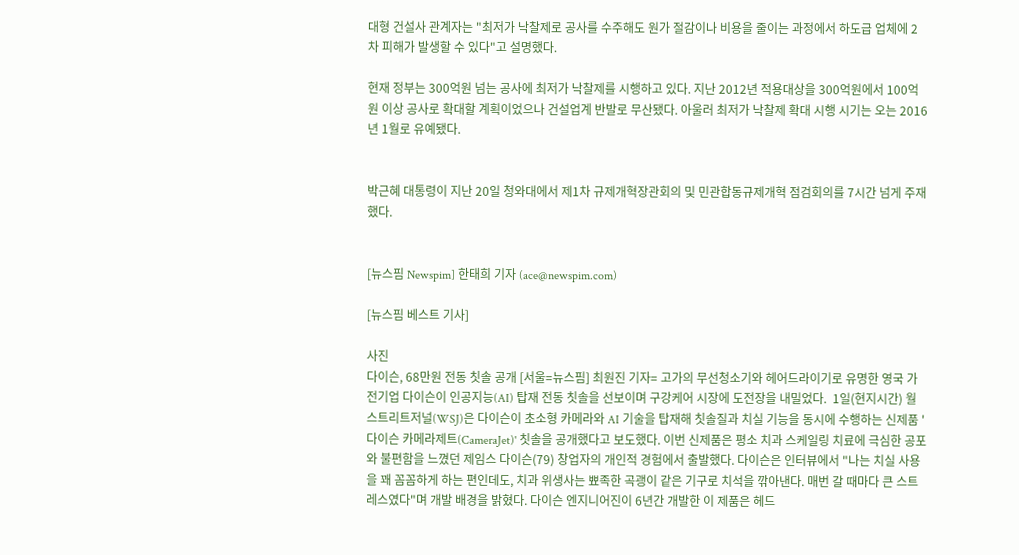대형 건설사 관계자는 "최저가 낙찰제로 공사를 수주해도 원가 절감이나 비용을 줄이는 과정에서 하도급 업체에 2차 피해가 발생할 수 있다"고 설명했다.

현재 정부는 300억원 넘는 공사에 최저가 낙찰제를 시행하고 있다. 지난 2012년 적용대상을 300억원에서 100억원 이상 공사로 확대할 계획이었으나 건설업계 반발로 무산됐다. 아울러 최저가 낙찰제 확대 시행 시기는 오는 2016년 1월로 유예됐다.


박근혜 대통령이 지난 20일 청와대에서 제1차 규제개혁장관회의 및 민관합동규제개혁 점검회의를 7시간 넘게 주재했다.


[뉴스핌 Newspim] 한태희 기자 (ace@newspim.com)

[뉴스핌 베스트 기사]

사진
다이슨, 68만원 전동 칫솔 공개 [서울=뉴스핌] 최원진 기자= 고가의 무선청소기와 헤어드라이기로 유명한 영국 가전기업 다이슨이 인공지능(AI) 탑재 전동 칫솔을 선보이며 구강케어 시장에 도전장을 내밀었다.  1일(현지시간) 월스트리트저널(WSJ)은 다이슨이 초소형 카메라와 AI 기술을 탑재해 칫솔질과 치실 기능을 동시에 수행하는 신제품 '다이슨 카메라제트(CameraJet)' 칫솔을 공개했다고 보도했다. 이번 신제품은 평소 치과 스케일링 치료에 극심한 공포와 불편함을 느꼈던 제임스 다이슨(79) 창업자의 개인적 경험에서 출발했다. 다이슨은 인터뷰에서 "나는 치실 사용을 꽤 꼼꼼하게 하는 편인데도, 치과 위생사는 뾰족한 곡괭이 같은 기구로 치석을 깎아낸다. 매번 갈 때마다 큰 스트레스였다"며 개발 배경을 밝혔다. 다이슨 엔지니어진이 6년간 개발한 이 제품은 헤드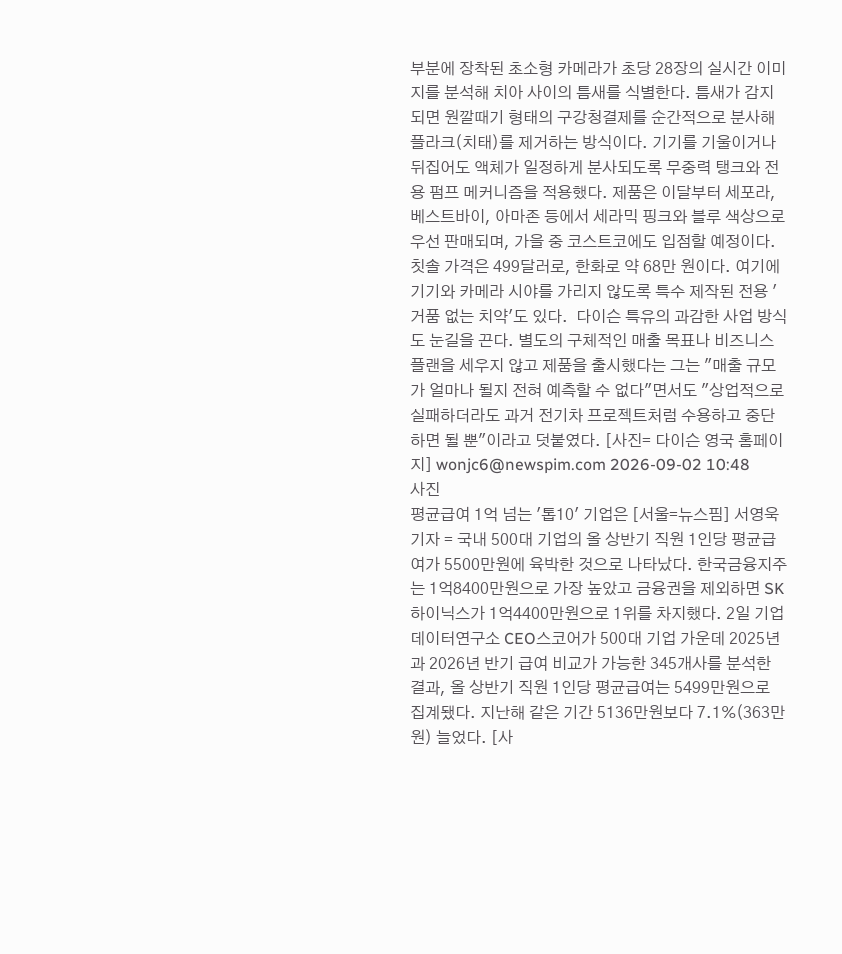부분에 장착된 초소형 카메라가 초당 28장의 실시간 이미지를 분석해 치아 사이의 틈새를 식별한다. 틈새가 감지되면 원깔때기 형태의 구강청결제를 순간적으로 분사해 플라크(치태)를 제거하는 방식이다. 기기를 기울이거나 뒤집어도 액체가 일정하게 분사되도록 무중력 탱크와 전용 펌프 메커니즘을 적용했다. 제품은 이달부터 세포라, 베스트바이, 아마존 등에서 세라믹 핑크와 블루 색상으로 우선 판매되며, 가을 중 코스트코에도 입점할 예정이다. 칫솔 가격은 499달러로, 한화로 약 68만 원이다. 여기에 기기와 카메라 시야를 가리지 않도록 특수 제작된 전용 '거품 없는 치약'도 있다.  다이슨 특유의 과감한 사업 방식도 눈길을 끈다. 별도의 구체적인 매출 목표나 비즈니스 플랜을 세우지 않고 제품을 출시했다는 그는 "매출 규모가 얼마나 될지 전혀 예측할 수 없다"면서도 "상업적으로 실패하더라도 과거 전기차 프로젝트처럼 수용하고 중단하면 될 뿐"이라고 덧붙였다. [사진= 다이슨 영국 홈페이지] wonjc6@newspim.com 2026-09-02 10:48
사진
평균급여 1억 넘는 '톱10' 기업은 [서울=뉴스핌] 서영욱 기자 = 국내 500대 기업의 올 상반기 직원 1인당 평균급여가 5500만원에 육박한 것으로 나타났다. 한국금융지주는 1억8400만원으로 가장 높았고 금융권을 제외하면 SK하이닉스가 1억4400만원으로 1위를 차지했다. 2일 기업데이터연구소 CEO스코어가 500대 기업 가운데 2025년과 2026년 반기 급여 비교가 가능한 345개사를 분석한 결과, 올 상반기 직원 1인당 평균급여는 5499만원으로 집계됐다. 지난해 같은 기간 5136만원보다 7.1%(363만원) 늘었다. [사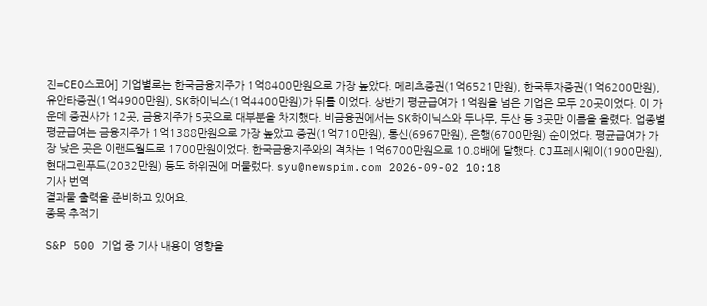진=CEO스코어] 기업별로는 한국금융지주가 1억8400만원으로 가장 높았다. 메리츠증권(1억6521만원), 한국투자증권(1억6200만원), 유안타증권(1억4900만원), SK하이닉스(1억4400만원)가 뒤를 이었다. 상반기 평균급여가 1억원을 넘은 기업은 모두 20곳이었다. 이 가운데 증권사가 12곳, 금융지주가 5곳으로 대부분을 차지했다. 비금융권에서는 SK하이닉스와 두나무, 두산 등 3곳만 이름을 올렸다. 업종별 평균급여는 금융지주가 1억1388만원으로 가장 높았고 증권(1억710만원), 통신(6967만원), 은행(6700만원) 순이었다. 평균급여가 가장 낮은 곳은 이랜드월드로 1700만원이었다. 한국금융지주와의 격차는 1억6700만원으로 10.8배에 달했다. CJ프레시웨이(1900만원), 현대그린푸드(2032만원) 등도 하위권에 머물렀다. syu@newspim.com 2026-09-02 10:18
기사 번역
결과물 출력을 준비하고 있어요.
종목 추적기

S&P 500 기업 중 기사 내용이 영향을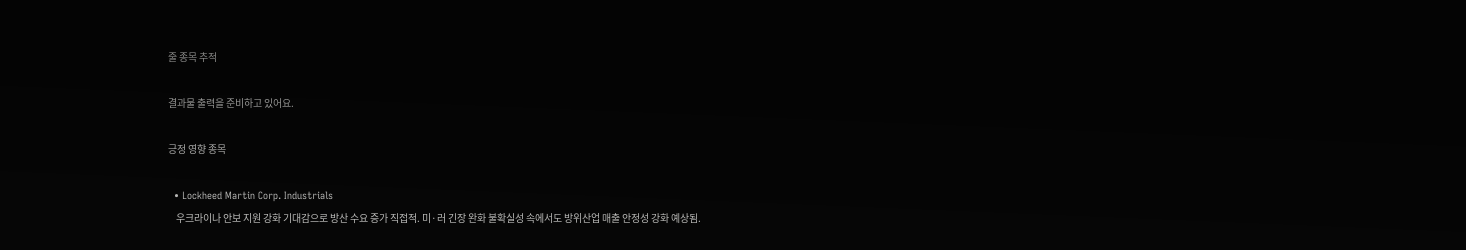줄 종목 추적

결과물 출력을 준비하고 있어요.

긍정 영향 종목

  • Lockheed Martin Corp. Industrials
    우크라이나 안보 지원 강화 기대감으로 방산 수요 증가 직접적. 미·러 긴장 완화 불확실성 속에서도 방위산업 매출 안정성 강화 예상됨.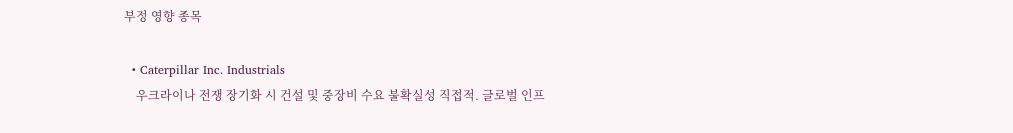부정 영향 종목

  • Caterpillar Inc. Industrials
    우크라이나 전쟁 장기화 시 건설 및 중장비 수요 불확실성 직접적. 글로벌 인프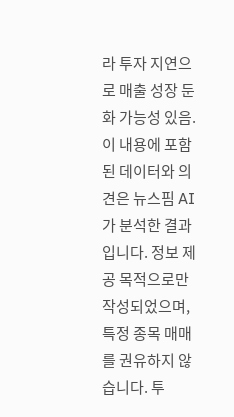라 투자 지연으로 매출 성장 둔화 가능성 있음.
이 내용에 포함된 데이터와 의견은 뉴스핌 AI가 분석한 결과입니다. 정보 제공 목적으로만 작성되었으며, 특정 종목 매매를 권유하지 않습니다. 투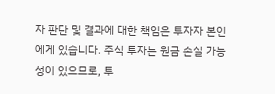자 판단 및 결과에 대한 책임은 투자자 본인에게 있습니다. 주식 투자는 원금 손실 가능성이 있으므로, 투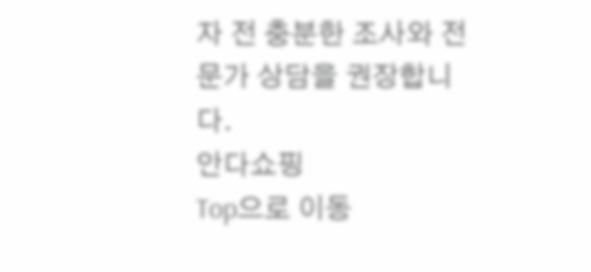자 전 충분한 조사와 전문가 상담을 권장합니다.
안다쇼핑
Top으로 이동